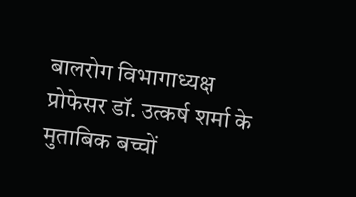बालरोग विभागाध्यक्ष प्रोफेसर डॉ. उत्कर्ष शर्मा के मुताबिक बच्चों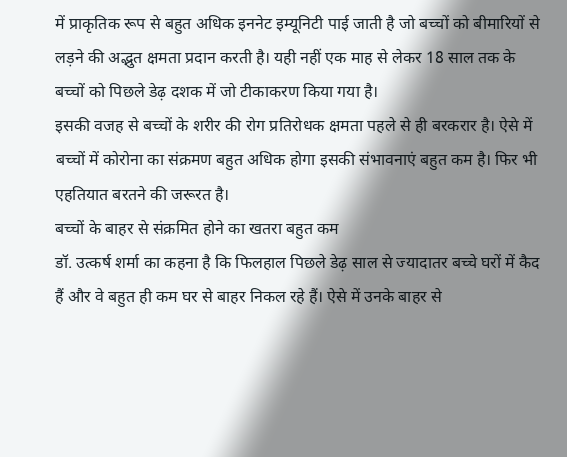में प्राकृतिक रूप से बहुत अधिक इननेट इम्यूनिटी पाई जाती है जो बच्चों को बीमारियों से लड़ने की अद्भुत क्षमता प्रदान करती है। यही नहीं एक माह से लेकर 18 साल तक के बच्चों को पिछले डेढ़ दशक में जो टीकाकरण किया गया है।
इसकी वजह से बच्चों के शरीर की रोग प्रतिरोधक क्षमता पहले से ही बरकरार है। ऐसे में बच्चों में कोरोना का संक्रमण बहुत अधिक होगा इसकी संभावनाएं बहुत कम है। फिर भी एहतियात बरतने की जरूरत है।
बच्चों के बाहर से संक्रमित होने का खतरा बहुत कम
डॉ. उत्कर्ष शर्मा का कहना है कि फिलहाल पिछले डेढ़ साल से ज्यादातर बच्चे घरों में कैद हैं और वे बहुत ही कम घर से बाहर निकल रहे हैं। ऐसे में उनके बाहर से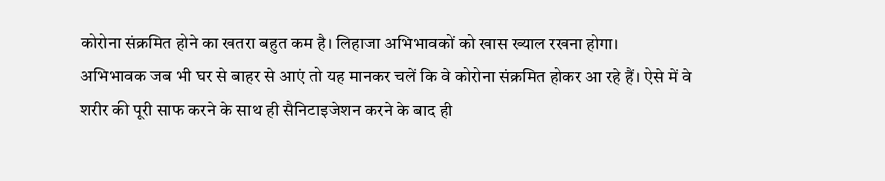कोरोना संक्रमित होने का खतरा बहुत कम है। लिहाजा अभिभावकों को खास ख्याल रखना होगा।
अभिभावक जब भी घर से बाहर से आएं तो यह मानकर चलें कि वे कोरोना संक्रमित होकर आ रहे हैं। ऐसे में वे शरीर की पूरी साफ करने के साथ ही सैनिटाइजेशन करने के बाद ही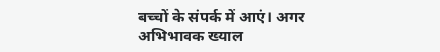बच्चों के संपर्क में आएं। अगर अभिभावक ख्याल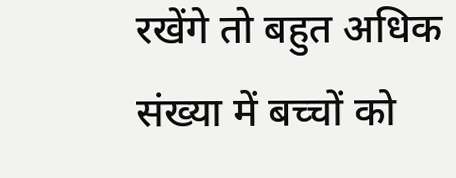रखेंगे तो बहुत अधिक संख्या में बच्चों को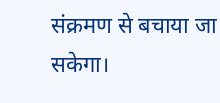संक्रमण से बचाया जा सकेगा।